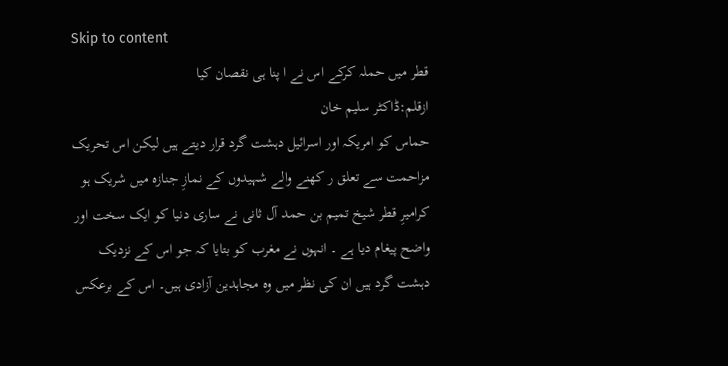Skip to content
قطر میں حملہ کرکے اس نے ا پنا ہی نقصان کیا
ازقلم:ڈاکٹر سلیم خان
حماس کو امریکہ اور اسرائیل دہشت گرد قرار دیتے ہیں لیکن اس تحریک مزاحمت سے تعلق ر کھنے والے شہیدوں کے نمازِ جنازہ میں شریک ہو کرامیرِ قطر شیخ تمیم بن حمد آل ثانی نے ساری دنیا کو ایک سخت اور واضح پیغام دیا ہے ۔ انہوں نے مغرب کو بتایا کہ جو اس کے نزدیک دہشت گرد ہیں ان کی نظر میں وہ مجاہدین آزادی ہیں۔ اس کے برعکس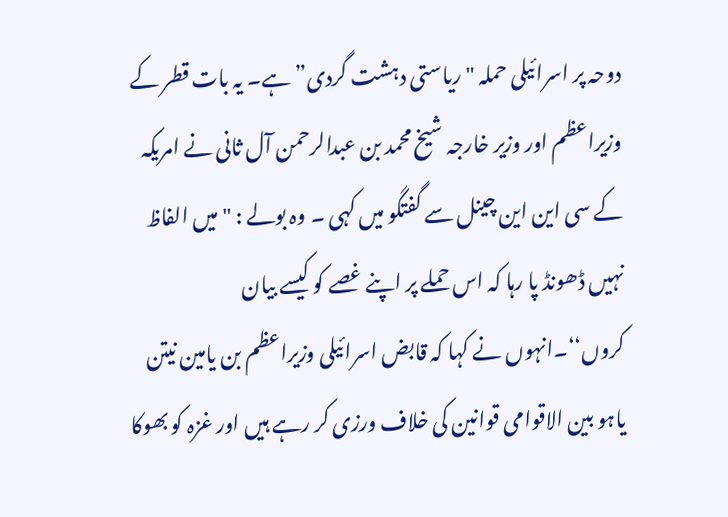دوحہ پر اسرائیلی حملہ "ریاستی دہشت گردی” ہے۔ یہ بات قطر کے وزیراعظم اور وزیر خارجہ شیخ محمد بن عبدالرحمن آل ثانی نے امریکہ کے سی این این چینل سے گفتگو میں کہی ۔ وہ بولے : "میں الفاظ نہیں ڈھونڈ پا رہا کہ اس حملے پر اپنے غصے کو کیسے بیان کروں‘‘۔انہوں نے کہا کہ قابض اسرائیلی وزیراعظم بن یامین نیتن یاہو بین الاقوامی قوانین کی خلاف ورزی کر رہے ہیں اور غزہ کو بھوکا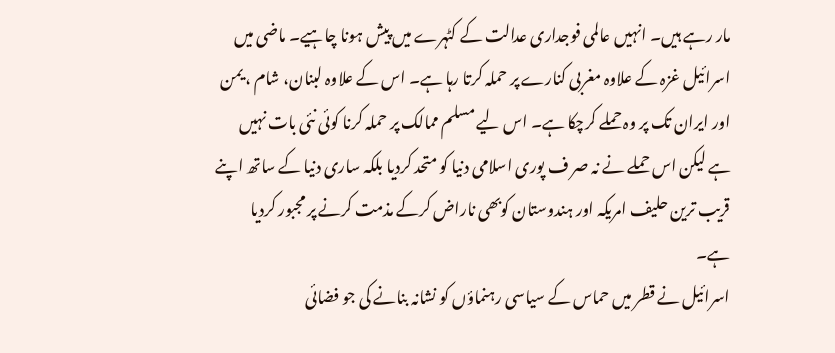مار رہے ہیں۔ انہیں عالمی فوجداری عدالت کے کٹہرے میں پیش ہونا چاہیے۔ ماضی میں اسرائیل غزہ کے علاوہ مغربی کنارے پر حملہ کرتا رہا ہے۔ اس کے علاوہ لبنان، شام ، یمن اور ایران تک پر وہ حملے کرچکا ہے۔ اس لیے مسلم ممالک پر حملہ کرنا کوئی نئی بات نہیں ہے لیکن اس حملے نے نہ صر ف پوری اسلامی دنیا کو متحد کردیا بلکہ ساری دنیا کے ساتھ اپنے قریب ترین حلیف امریکہ اور ہندوستان کوبھی ناراض کرکے مذمت کرنے پر مجبور کردیا ہے۔
اسرائیل نے قطر میں حماس کے سیاسی رہنماؤں کو نشانہ بنانے کی جو فضائی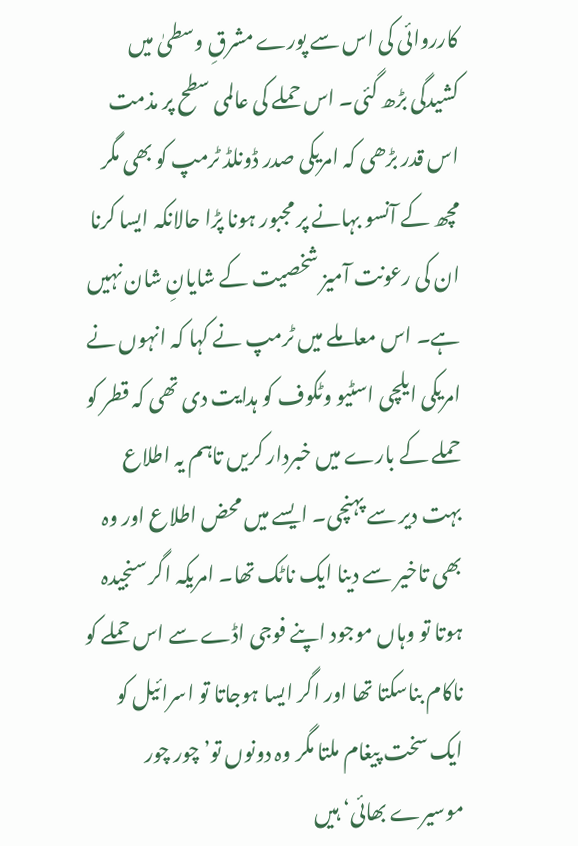کارروائی کی اس سے پورے مشرقِ وسطیٰ میں کشیدگی بڑھ گئی۔ اس حملے کی عالمی سطح پر مذمت اس قدر بڑھی کہ امریکی صدر ڈونلڈ ٹرمپ کو بھی مگر مچھ کے آنسو بہانے پر مجبور ہونا پڑا حالانکہ ایسا کرنا ان کی رعونت آمیز شخصیت کے شایانِ شان نہیں ہے۔ اس معاملے میں ٹرمپ نے کہا کہ انہوں نے امریکی ایلچی اسٹیو وٹکوف کو ہدایت دی تھی کہ قطر کو حملے کے بارے میں خبردار کریں تاہم یہ اطلاع بہت دیر سے پہنچی۔ ایسے میں محض اطلاع اور وہ بھی تاخیر سے دینا ایک ناٹک تھا۔ امریکہ اگر سنجیدہ ہوتا تو وہاں موجود اپنے فوجی اڈے سے اس حملے کو ناکام بناسکتا تھا اور اگر ایسا ہوجاتا تو اسرائیل کو ایک سخت پیغام ملتا مگر وہ دونوں تو’ چور چور موسیرے بھائی‘ ہیں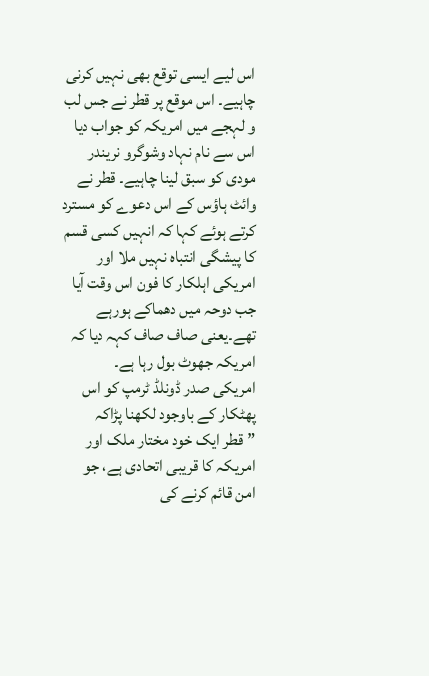اس لیے ایسی توقع بھی نہیں کرنی چاہیے۔ اس موقع پر قطر نے جس لب و لہجے میں امریکہ کو جواب دیا اس سے نام نہاد وشوگرو نریندر مودی کو سبق لینا چاہیے۔ قطر نے وائٹ ہاؤس کے اس دعوے کو مسترد کرتے ہوئے کہا کہ انہیں کسی قسم کا پیشگی انتباہ نہیں ملا اور امریکی اہلکار کا فون اس وقت آیا جب دوحہ میں دھماکے ہورہے تھے۔یعنی صاف صاف کہہ دیا کہ امریکہ جھوٹ بول رہا ہے۔
امریکی صدر ڈونلڈ ٹرمپ کو اس پھٹکار کے باوجود لکھنا پڑاکہ ”قطر ایک خود مختار ملک اور امریکہ کا قریبی اتحادی ہے، جو امن قائم کرنے کی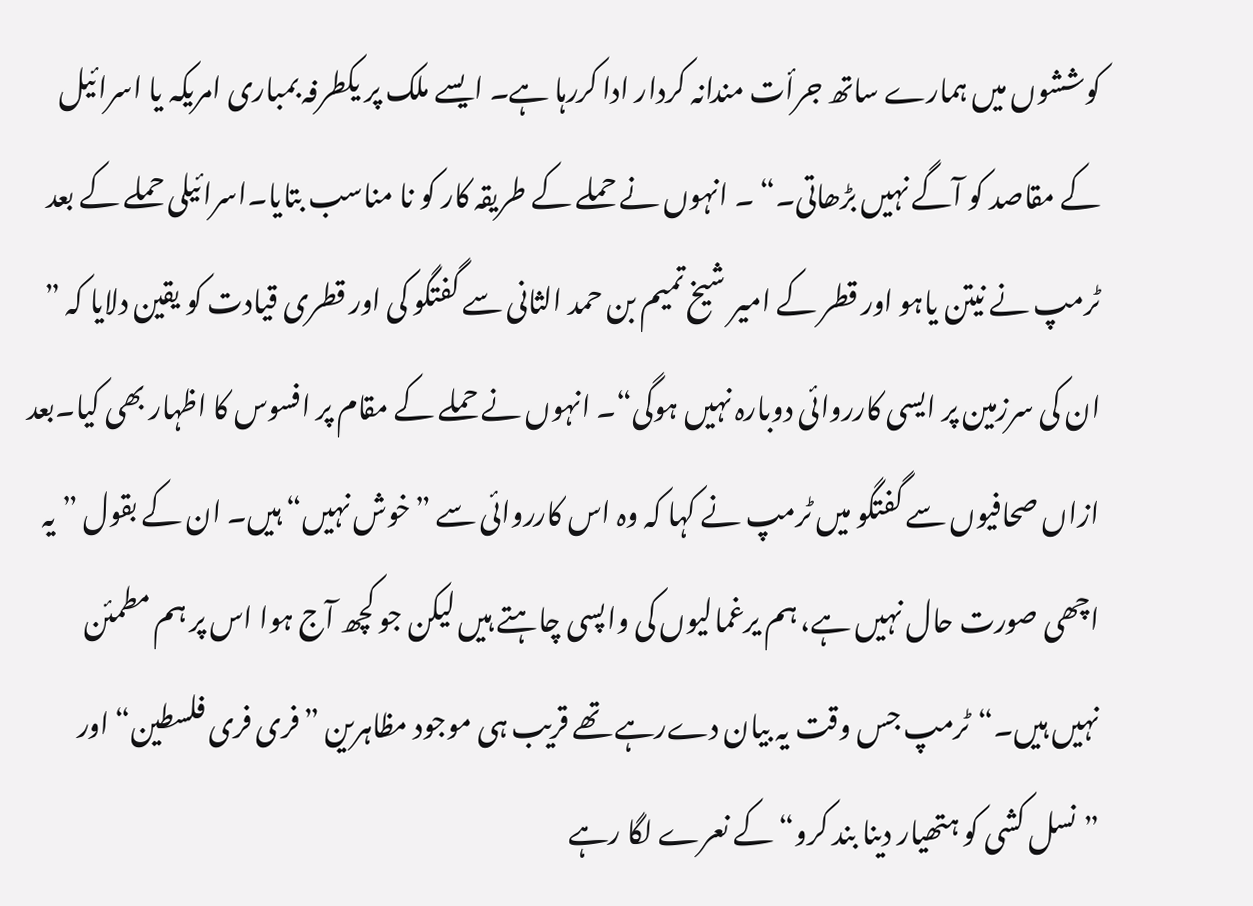کوششوں میں ہمارے ساتھ جرأت مندانہ کردار ادا کررہا ہے۔ ایسے ملک پر یکطرفہ بمباری امریکہ یا اسرائیل کے مقاصد کو آگے نہیں بڑھاتی۔“ ۔ انہوں نے حملے کے طریقہ کار کو نا مناسب بتایا۔اسرائیلی حملے کے بعد ٹرمپ نے نیتن یاہو اور قطر کے امیر شیخ تمیم بن حمد الثانی سے گفتگو کی اور قطری قیادت کو یقین دلایا کہ ” ان کی سرزمین پر ایسی کارروائی دوبارہ نہیں ہوگی“۔ انہوں نے حملے کے مقام پر افسوس کا اظہار بھی کیا۔بعد ازاں صحافیوں سے گفتگو میں ٹرمپ نے کہا کہ وہ اس کارروائی سے ”خوش نہیں“ ہیں۔ ان کے بقول ”یہ اچھی صورت حال نہیں ہے، ہم یرغمالیوں کی واپسی چاہتے ہیں لیکن جو کچھ آج ہوا اس پر ہم مطمئن نہیں ہیں۔“ٹرمپ جس وقت یہ بیان دےرہے تھے قریب ہی موجود مظاہرین ”فری فری فلسطین“ اور ”نسل کشی کو ہتھیار دینا بند کرو“ کے نعرے لگا رہے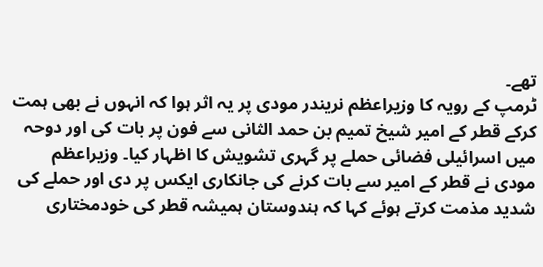تھے۔
ٹرمپ کے رویہ کا وزیراعظم نریندر مودی پر یہ اثر ہوا کہ انہوں نے بھی ہمت کرکے قطر کے امیر شیخ تمیم بن حمد الثانی سے فون پر بات کی اور دوحہ میں اسرائیلی فضائی حملے پر گہری تشویش کا اظہار کیا۔ وزیراعظم مودی نے قطر کے امیر سے بات کرنے کی جانکاری ایکس پر دی اور حملے کی شدید مذمت کرتے ہوئے کہا کہ ہندوستان ہمیشہ قطر کی خودمختاری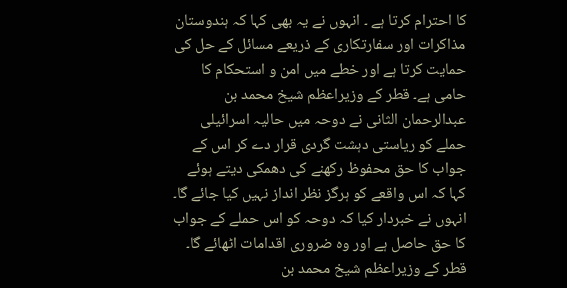کا احترام کرتا ہے ۔ انہوں نے یہ بھی کہا کہ ہندوستان مذاکرات اور سفارتکاری کے ذریعے مسائل کے حل کی حمایت کرتا ہے اور خطے میں امن و استحکام کا حامی ہے۔ قطر کے وزیراعظم شیخ محمد بن عبدالرحمان الثانی نے دوحہ میں حالیہ اسرائیلی حملے کو ریاستی دہشت گردی قرار دے کر اس کے جواب کا حق محفوظ رکھنے کی دھمکی دیتے ہوئے کہا کہ اس واقعے کو ہرگز نظر انداز نہیں کیا جائے گا۔ انہوں نے خبردار کیا کہ دوحہ کو اس حملے کے جواب کا حق حاصل ہے اور وہ ضروری اقدامات اٹھائے گا۔
قطر کے وزیراعظم شیخ محمد بن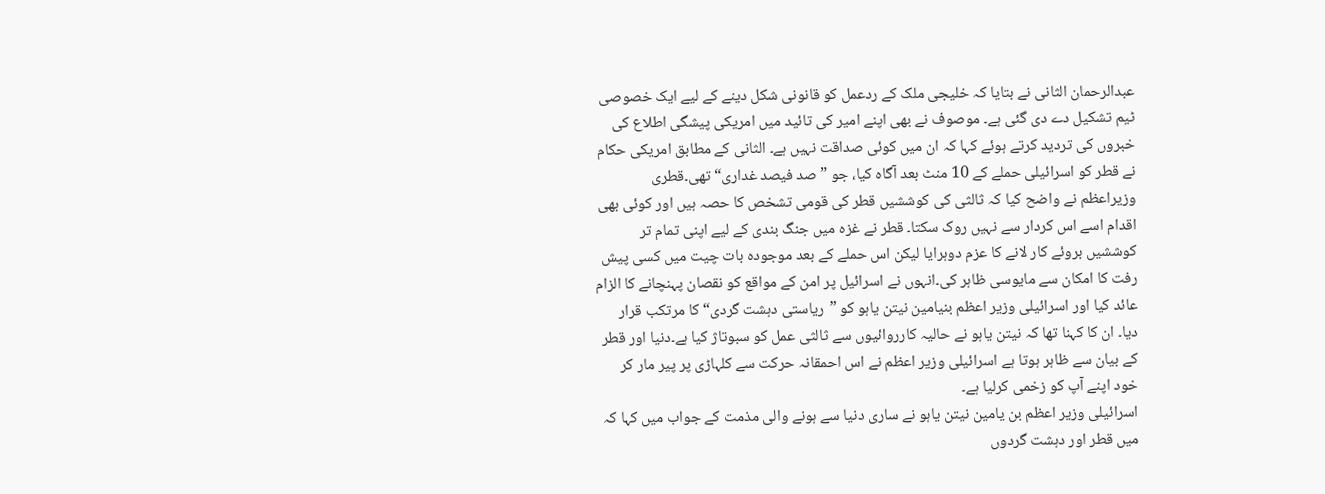عبدالرحمان الثانی نے بتایا کہ خلیجی ملک کے ردعمل کو قانونی شکل دینے کے لیے ایک خصوصی ٹیم تشکیل دے دی گئی ہے۔ موصوف نے بھی اپنے امیر کی تائید میں امریکی پیشگی اطلاع کی خبروں کی تردید کرتے ہوئے کہا کہ ان میں کوئی صداقت نہیں ہے۔ الثانی کے مطابق امریکی حکام نے قطر کو اسرائیلی حملے کے 10 منٹ بعد آگاہ کیا، جو ”صد فیصد غداری“ تھی۔قطری وزیراعظم نے واضح کیا کہ ثالثی کی کوششیں قطر کی قومی تشخص کا حصہ ہیں اور کوئی بھی اقدام اسے اس کردار سے نہیں روک سکتا۔ قطر نے غزہ میں جنگ بندی کے لیے اپنی تمام تر کوششیں بروئے کار لانے کا عزم دوہرایا لیکن اس حملے کے بعد موجودہ بات چیت میں کسی پیش رفت کا امکان سے مایوسی ظاہر کی۔انہوں نے اسرائیل پر امن کے مواقع کو نقصان پہنچانے کا الزام عائد کیا اور اسرائیلی وزیر اعظم بنیامین نیتن یاہو کو ”ریاستی دہشت گردی“ کا مرتکب قرار دیا۔ ان کا کہنا تھا کہ نیتن یاہو نے حالیہ کارروائیوں سے ثالثی عمل کو سبوتاژ کیا ہے۔دنیا اور قطر کے بیان سے ظاہر ہوتا ہے اسرائیلی وزیر اعظم نے اس احمقانہ حرکت سے کلہاڑی پر پیر مار کر خود اپنے آپ کو زخمی کرلیا ہے۔
اسرائیلی وزیر اعظم بن یامین نیتن یاہو نے ساری دنیا سے ہونے والی مذمت کے جواب میں کہا کہ میں قطر اور دہشت گردوں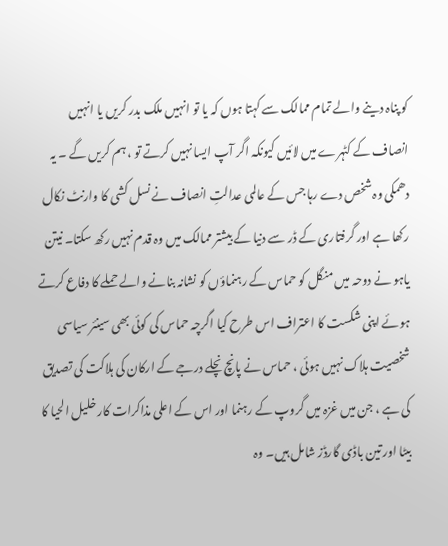کو پناہ دینے والے تمام ممالک سے کہتا ہوں کہ یا تو انہیں ملک بدر کریں یا انہیں انصاف کے کٹہرے میں لائیں کیونکہ اگر آپ ایسا نہیں کرتے تو ، ہم کریں گے ۔ یہ دھمکی وہ شخص دے رہا جس کے عالمی عدالتِ انصاف نے نسل کشی کا وارنٹ نکال رکھا ہے اور گرفتاری کے ڈر سے دنیا کے بیشتر ممالک میں وہ قدم نہیں رکھ سکتا۔ نیتن یاہو نے دوحہ میں منگل کو حماس کے رہنماؤں کو نشانہ بنانے والے حملے کا دفاع کرتے ہوئے اپنی شکست کا اعتراف اس طرح کیا اگرچہ حماس کی کوئی بھی سینئر سیاسی شخصیت ہلاک نہیں ہوئی ، حماس نے پانچ نچلے درجے کے ارکان کی ہلاکت کی تصدیق کی ہے ، جن میں غزہ میں گروپ کے رہنما اور اس کے اعلی مذاکرات کار خلیل الحیا کا بیٹا اور تین باڈی گارڈز شامل ہیں۔ وہ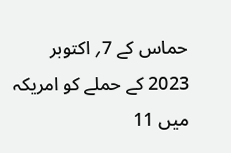حماس کے 7؍ اکتوبر 2023 کے حملے کو امریکہ میں 11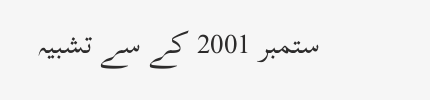ستمبر 2001 کے سے تشبیہ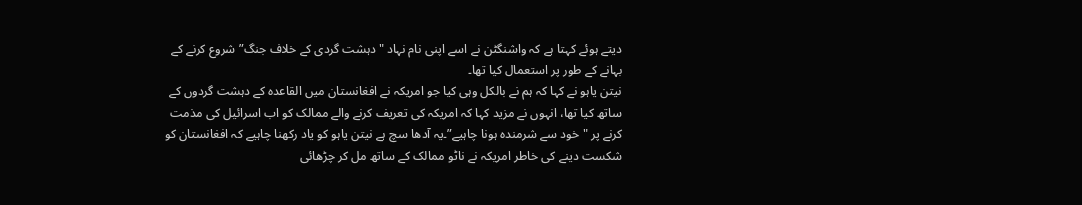دیتے ہوئے کہتا ہے کہ واشنگٹن نے اسے اپنی نام نہاد "دہشت گردی کے خلاف جنگ” شروع کرنے کے بہانے کے طور پر استعمال کیا تھا۔
نیتن یاہو نے کہا کہ ہم نے بالکل وہی کیا جو امریکہ نے افغانستان میں القاعدہ کے دہشت گردوں کے ساتھ کیا تھا، انہوں نے مزید کہا کہ امریکہ کی تعریف کرنے والے ممالک کو اب اسرائیل کی مذمت کرنے پر "خود سے شرمندہ ہونا چاہیے”۔یہ آدھا سچ ہے نیتن یاہو کو یاد رکھنا چاہیے کہ افغانستان کو شکست دینے کی خاطر امریکہ نے ناٹو ممالک کے ساتھ مل کر چڑھائی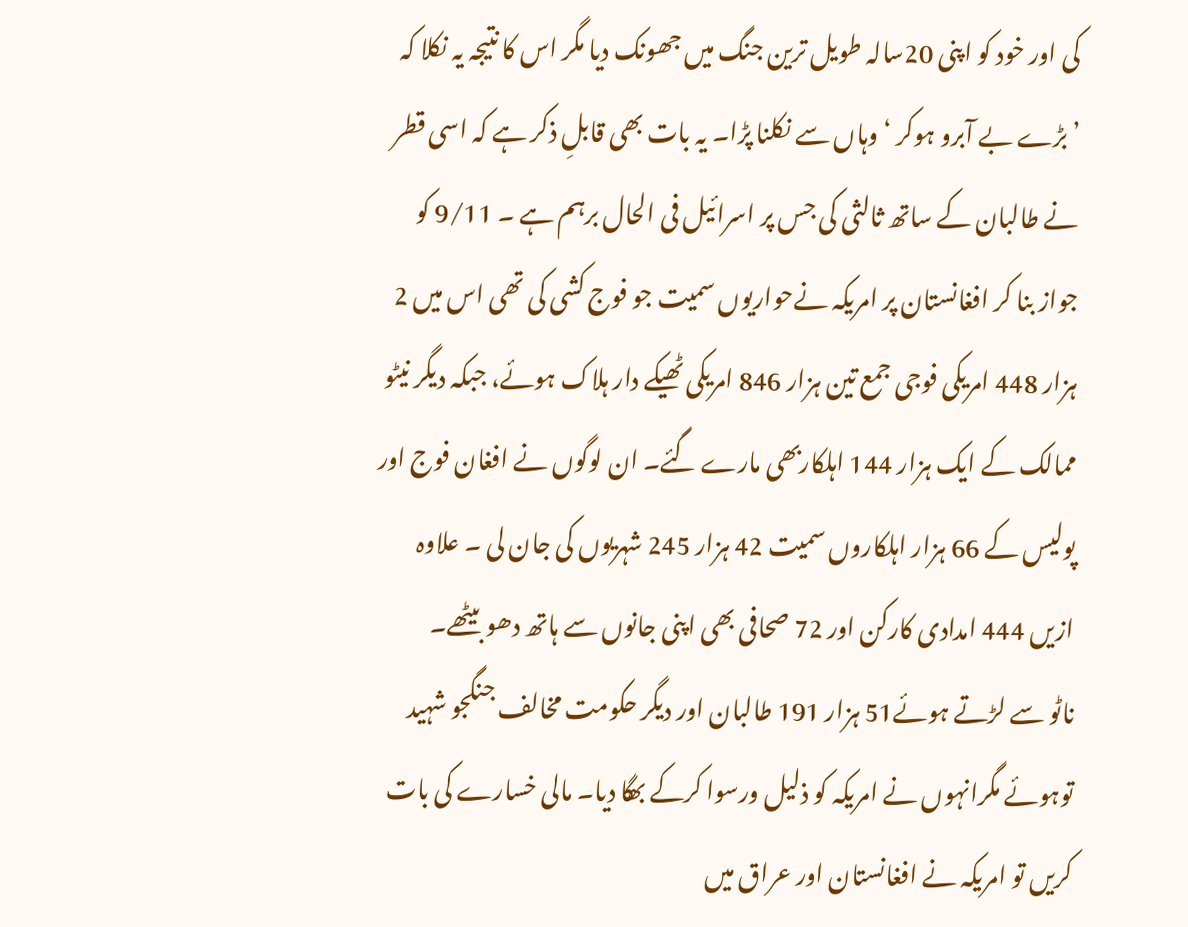کی اور خود کو اپنی 20سالہ طویل ترین جنگ میں جھونک دیا مگر اس کا نتیجہ یہ نکلا کہ ’بڑے بے آبرو ہوکر ‘ وہاں سے نکلنا پڑا۔ یہ بات بھی قابلِ ذکر ہے کہ اسی قطر نے طالبان کے ساتھ ثالثی کی جس پر اسرائیل فی الحال برہم ہے ۔ 9/11 کو جواز بنا کر افغانستان پر امریکہ نےحواریوں سمیت جو فوج کشی کی تھی اس میں 2 ہزار 448 امریکی فوجی جمع تین ہزار 846 امریکی ٹھیکے دار ہلاک ہوئے، جبکہ دیگر نیٹو ممالک کے ایک ہزار 144 اہلکاربھی مارے گئے۔ ان لوگوں نے افغان فوج اور پولیس کے 66 ہزار اہلکاروں سمیت 42 ہزار 245 شہریوں کی جان لی ۔ علاوہ ازیں 444 امدادی کارکن اور 72 صحافی بھی اپنی جانوں سے ہاتھ دھو بیٹھے۔
ناٹو سے لڑتے ہوئے51 ہزار 191 طالبان اور دیگر حکومت مخالف جنگجو شہید توہوئے مگرانہوں نے امریکہ کو ذلیل ورسوا کرکے بھگا دیا۔ مالی خسارے کی بات کریں تو امریکہ نے افغانستان اور عراق میں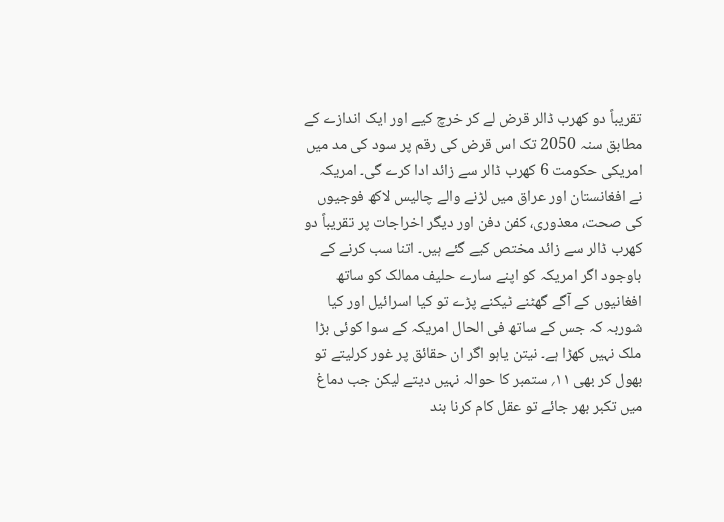تقریباً دو کھرب ڈالر قرض لے کر خرچ کیے اور ایک اندازے کے مطابق سنہ 2050 تک اس قرض کی رقم پر سود کی مد میں امریکی حکومت 6 کھرب ڈالر سے زائد ادا کرے گی۔ امریکہ نے افغانستان اور عراق میں لڑنے والے چالیس لاکھ فوجیوں کی صحت، معذوری، کفن دفن اور دیگر اخراجات پر تقریباً دو کھرب ڈالر سے زائد مختص کیے گئے ہیں۔ اتنا سب کرنے کے باوجود اگر امریکہ کو اپنے سارے حلیف ممالک کو ساتھ افغانیوں کے آگے گھٹنے ٹیکنے پڑے تو کیا اسرائیل اور کیا شوربہ کہ جس کے ساتھ فی الحال امریکہ کے سوا کوئی بڑا ملک نہیں کھڑا ہے۔ نیتن یاہو اگر ان حقائق پر غور کرلیتے تو بھول کر بھی ۱۱؍ ستمبر کا حوالہ نہیں دیتے لیکن جب دماغ میں تکبر بھر جائے تو عقل کام کرنا بند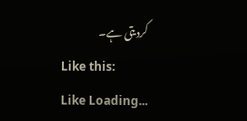کردیتی ہے۔
Like this:
Like Loading...